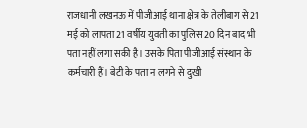राजधानी लखनऊ में पीजीआई थाना क्षेत्र के तेलीबाग से 21 मई को लापता 21 वर्षीय युवती का पुलिस 20 दिन बाद भी पता नहीं लगा सकी है। उसके पिता पीजीआई संस्थान के कर्मचारी हैं। बेटी के पता न लगने से दुखी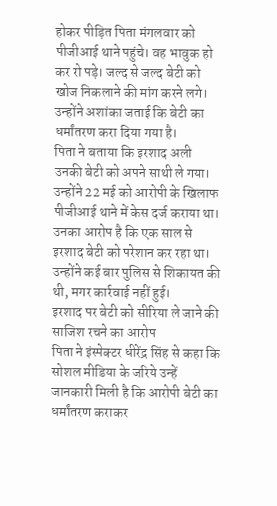होकर पीड़ित पिता मंगलवार को पीजीआई थाने पहुंचे। वह भावुक हो कर रो पड़े। जल्द से जल्द बेटी को खोज निकलाने की मांग करने लगे। उन्होंने अशांका जताई कि बेटी का धर्मांतरण करा दिया गया है।
पिता ने बताया कि इरशाद अली उनकी बेटी को अपने साथी ले गया। उन्होंने 22 मई को आरोपी के खिलाफ पीजीआई थाने में केस दर्ज कराया था। उनका आरोप है कि एक साल से इरशाद बेटी को परेशान कर रहा था। उन्होंने कई बार पुलिस से शिकायत की थी, मगर कार्रवाई नहीं हुई।
इरशाद पर बेटी को सीरिया ले जाने की साजिश रचने का आरोप
पिता ने इंस्पेक्टर धीरेंद्र सिंह से कहा कि सोशल मीडिया के जरिये उन्हें जानकारी मिली है कि आरोपी बेटी का धर्मांतरण कराकर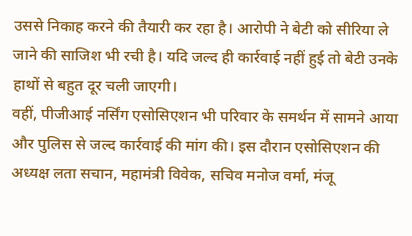उससे निकाह करने की तैयारी कर रहा है। आरोपी ने बेटी को सीरिया ले जाने की साजिश भी रची है। यदि जल्द ही कार्रवाई नहीं हुई तो बेटी उनके हाथों से बहुत दूर चली जाएगी।
वहीं, पीजीआई नर्सिंग एसोसिएशन भी परिवार के समर्थन में सामने आया और पुलिस से जल्द कार्रवाई की मांग की। इस दौरान एसोसिएशन की अध्यक्ष लता सचान, महामंत्री विवेक, सचिव मनोज वर्मा, मंजू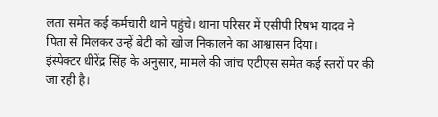लता समेत कई कर्मचारी थाने पहुंचे। थाना परिसर में एसीपी रिषभ यादव ने पिता से मिलकर उन्हें बेटी को खोज निकालने का आश्वासन दिया।
इंस्पेक्टर धीरेंद्र सिंह के अनुसार, मामले की जांच एटीएस समेत कई स्तरों पर की जा रही है।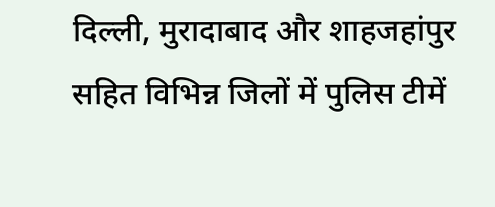दिल्ली, मुरादाबाद और शाहजहांपुर सहित विभिन्न जिलों में पुलिस टीमें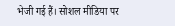भेजी गई हैं। सोशल मीडिया पर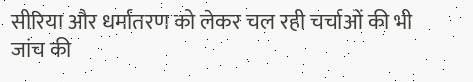सीरिया और धर्मांतरण को लेकर चल रही चर्चाओं की भी जांच की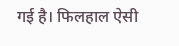गई है। फिलहाल ऐसी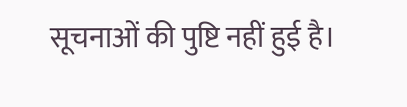सूचनाओं की पुष्टि नहीं हुई है।